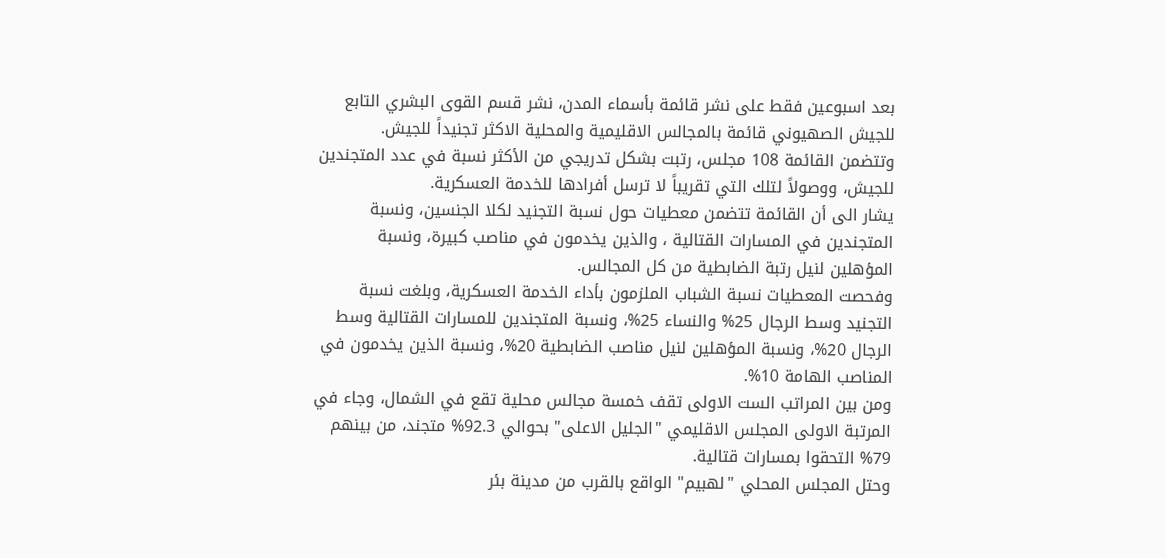بعد اسبوعين فقط على نشر قائمة بأسماء المدن، نشر قسم القوى البشري التابع للجيش الصهيوني قائمة بالمجالس الاقليمية والمحلية الاكثر تجنيداً للجيش.
وتتضمن القائمة 108 مجلس، رتبت بشكل تدريجي من الأكثر نسبة في عدد المتجندين للجيش، ووصولاً لتلك التي تقريباً لا ترسل أفرادها للخدمة العسكرية.
يشار الى أن القائمة تتضمن معطيات حول نسبة التجنيد لكلا الجنسين، ونسبة المتجندين في المسارات القتالية ، والذين يخدمون في مناصب كبيرة، ونسبة المؤهلين لنيل رتبة الضابطية من كل المجالس.
وفحصت المعطيات نسبة الشباب الملزمون بأداء الخدمة العسكرية، وبلغت نسبة التجنيد وسط الرجال 25% والنساء 25%، ونسبة المتجندين للمسارات القتالية وسط الرجال 20%، ونسبة المؤهلين لنيل مناصب الضابطية 20%، ونسبة الذين يخدمون في المناصب الهامة 10%.
ومن بين المراتب الست الاولى تقف خمسة مجالس محلية تقع في الشمال، وجاء في المرتبة الاولى المجلس الاقليمي "الجليل الاعلى" بحوالي 92.3% متجند، من بينهم 79% التحقوا بمسارات قتالية.
وحتل المجلس المحلي "لهبيم" الواقع بالقرب من مدينة بئر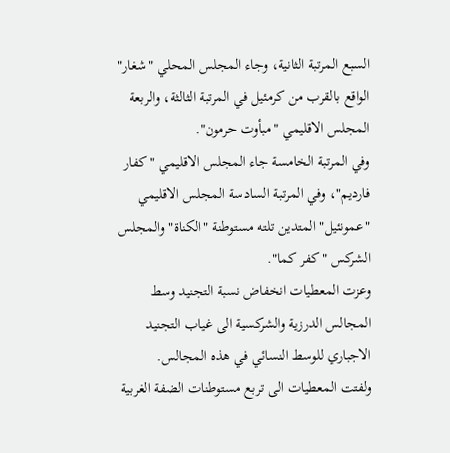السبع المرتبة الثانية، وجاء المجلس المحلي "شغار" الواقع بالقرب من كرمئيل في المرتبة الثالثة، والربعة المجلس الاقليمي "مبأوت حرمون".
وفي المرتبة الخامسة جاء المجلس الاقليمي "كفار فارديم"، وفي المرتبة السادسة المجلس الاقليمي "عمونئيل" المتدين تلته مستوطنة "الكناة" والمجلس الشركس "كفر كما".
وعزت المعطيات انخفاض نسبة التجنيد وسط المجالس الدرزية والشركسية الى غياب التجنيد الاجباري للوسط النسائي في هذه المجالس.
ولفتت المعطيات الى تربع مستوطنات الضفة الغربية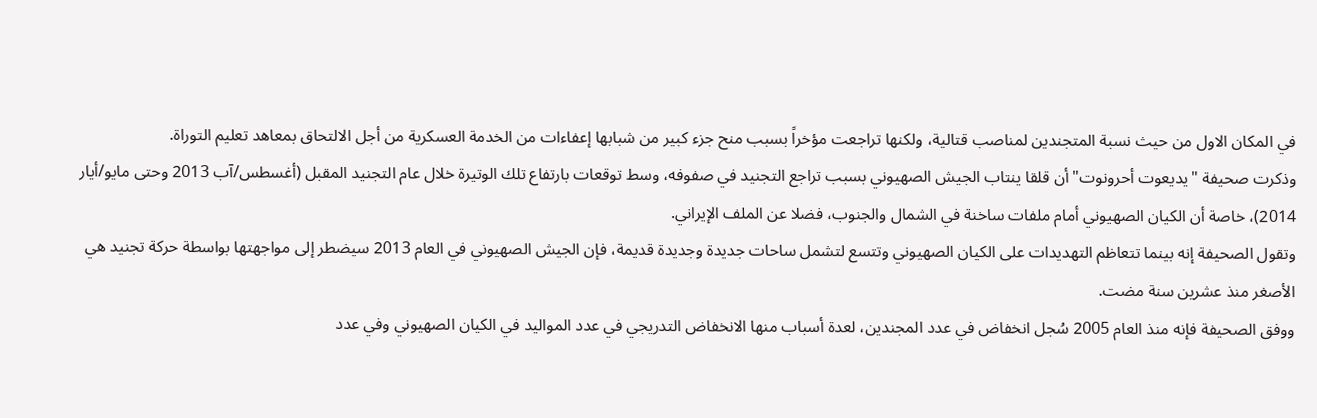في المكان الاول من حيث نسبة المتجندين لمناصب قتالية، ولكنها تراجعت مؤخراً بسبب منح جزء كبير من شبابها إعفاءات من الخدمة العسكرية من أجل الالتحاق بمعاهد تعليم التوراة.
وذكرت صحيفة "يديعوت أحرونوت" أن قلقا ينتاب الجيش الصهيوني بسبب تراجع التجنيد في صفوفه، وسط توقعات بارتفاع تلك الوتيرة خلال عام التجنيد المقبل (أغسطس/آب 2013 وحتى مايو/أيار 2014)، خاصة أن الكيان الصهيوني أمام ملفات ساخنة في الشمال والجنوب، فضلا عن الملف الإيراني.
وتقول الصحيفة إنه بينما تتعاظم التهديدات على الكيان الصهيوني وتتسع لتشمل ساحات جديدة وجديدة قديمة، فإن الجيش الصهيوني في العام 2013 سيضطر إلى مواجهتها بواسطة حركة تجنيد هي الأصغر منذ عشرين سنة مضت.
ووفق الصحيفة فإنه منذ العام 2005 سُجل انخفاض في عدد المجندين، لعدة أسباب منها الانخفاض التدريجي في عدد المواليد في الكيان الصهيوني وفي عدد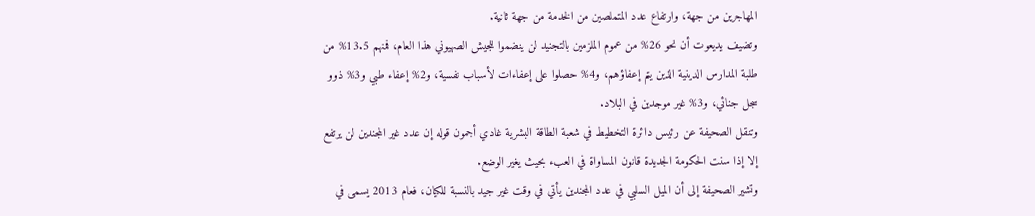المهاجرين من جهة، وارتفاع عدد المتملصين من الخدمة من جهة ثانية.
وتضيف يديعوت أن نحو 26% من عموم الملزمين بالتجنيد لن ينضموا للجيش الصهيوني هذا العام، فمنهم 13.5% من طلبة المدارس الدينية الذين يتم إعفاؤهم، و4% حصلوا على إعفاءات لأسباب نفسية، و2% إعفاء طبي و3% ذوو سجل جنائي، و3% غير موجدين في البلاد.
وتنقل الصحيفة عن رئيس دائرة التخطيط في شعبة الطاقة البشرية غادي أجمون قوله إن عدد غير المجندين لن يرتفع إلا إذا سنت الحكومة الجديدة قانون المساواة في العبء بحيث يغير الوضع.
وتشير الصحيفة إلى أن الميل السلبي في عدد المجندين يأتي في وقت غير جيد بالنسبة للكيان، فعام 2013 يسمى في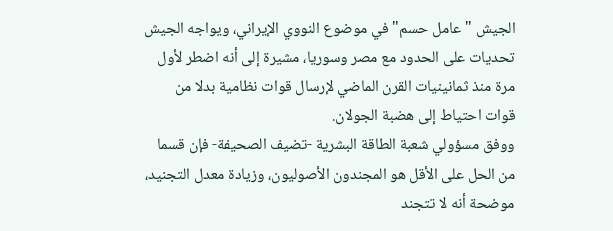الجيش "عامل حسم" في موضوع النووي الإيراني، ويواجه الجيش تحديات على الحدود مع مصر وسوريا، مشيرة إلى أنه اضطر لأول مرة منذ ثمانينيات القرن الماضي لإرسال قوات نظامية بدلا من قوات احتياط إلى هضبة الجولان.
ووفق مسؤولي شعبة الطاقة البشرية -تضيف الصحيفة- فإن قسما من الحل على الأقل هو المجندون الأصوليون، وزيادة معدل التجنيد، موضحة أنه لا تتجند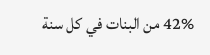42% من البنات في كل سنة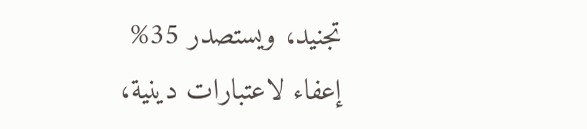تجنيد، ويستصدر 35% إعفاء لاعتبارات دينية،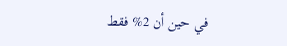في حين أن 2% فقط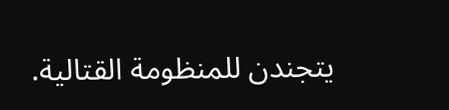يتجندن للمنظومة القتالية.